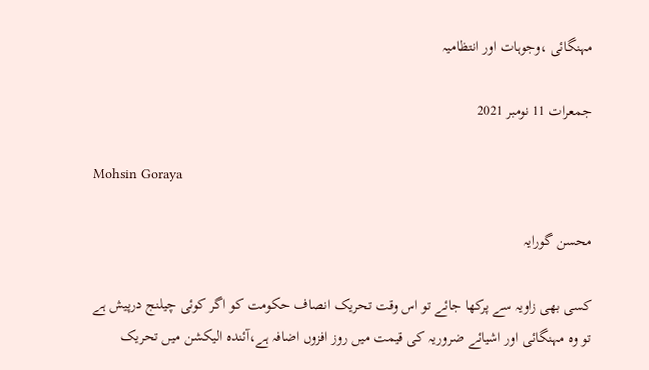مہنگائی ،وجوہات اور انتظامیہ

جمعرات 11 نومبر 2021

Mohsin Goraya

محسن گورایہ

کسی بھی زاویہ سے پرکھا جائے تو اس وقت تحریک انصاف حکومت کو اگر کوئی چیلنج درپیش ہے تو وہ مہنگائی اور اشیائے ضروریہ کی قیمت میں روز افزوں اضافہ ہے،آئندہ الیکشن میں تحریک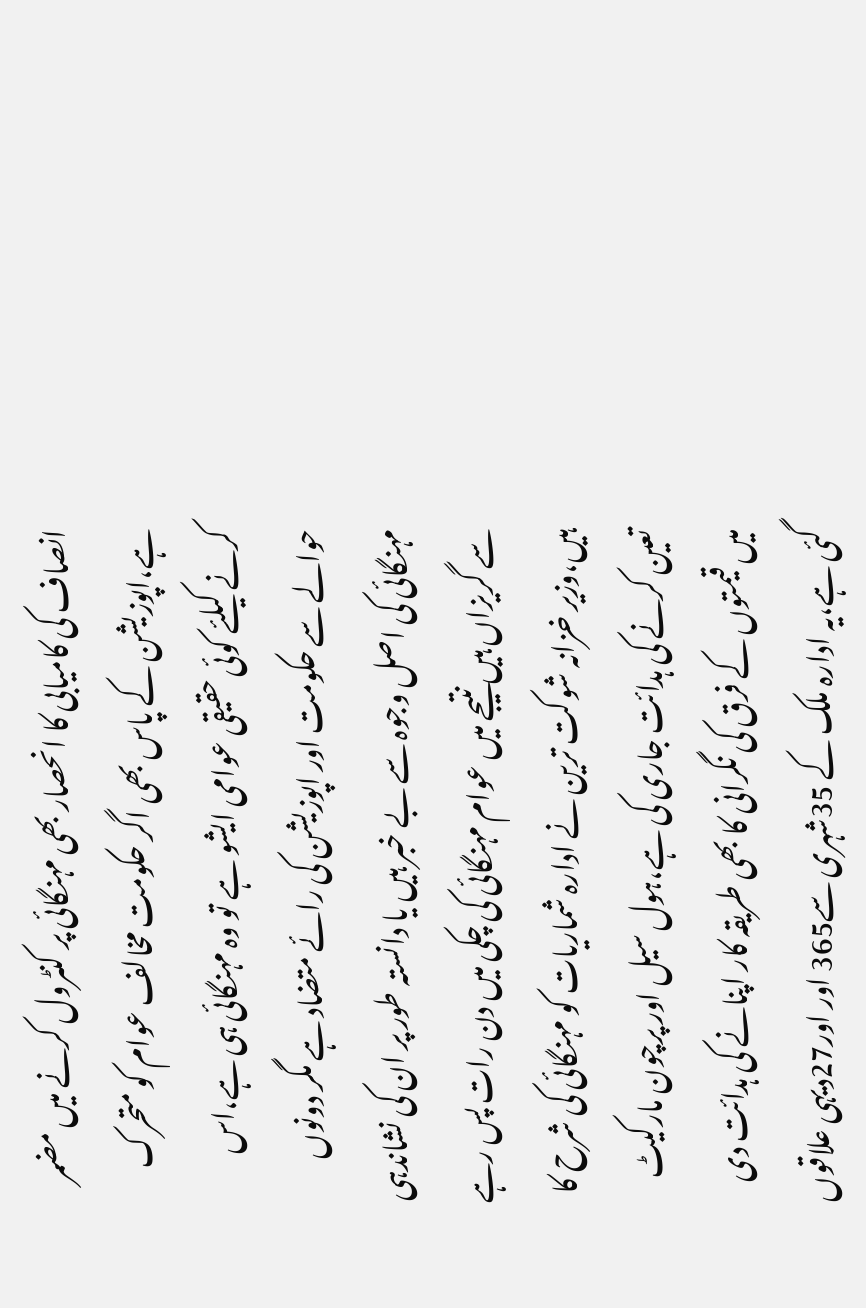انصاف کی کامیابی کا انحصار بھی مہنگائی پر کنٹرول کرنے میں مضمر ہے،اپوزیشن کے پاس بھی اگر حکومت مخالف عوام کو متحرک کرنے کیلئے کوئی حقیقی عوامی ایشو ہے تو وہ مہنگائی ہی ہے،اس حوالے سے حکومت اور اپوزیشن کی رائے متضاد ہے مگر دونوں مہنگائی کی اصل وجوہ سے بے خبر ہیں یا دانستہ طور پر ان کی نشاندہی سے گریزاں ہیں نتیجے میں عوام مہنگائی کی چکی میں دن رات پس رہے ہیں،وزیر خزانہ شوکت ترین نے ادارہ شماریات کو مہنگائی کی شرح کا تعین کرنے کی ہدائت جاری کی ہے،ہول سیل اور پرچون مارکیٹ میں قیمتوں کے فرق کی نگرانی کا بھی طریقہ کار اپنانے کی ہدائت دی گئی ہے،یہ ادارہ ملک کے 35شہری سے365 اور اور27دیہی علاقوں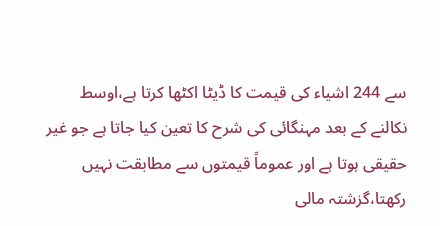سے 244 اشیاء کی قیمت کا ڈیٹا اکٹھا کرتا ہے،اوسط نکالنے کے بعد مہنگائی کی شرح کا تعین کیا جاتا ہے جو غیر حقیقی ہوتا ہے اور عموماً قیمتوں سے مطابقت نہیں رکھتا،گزشتہ مالی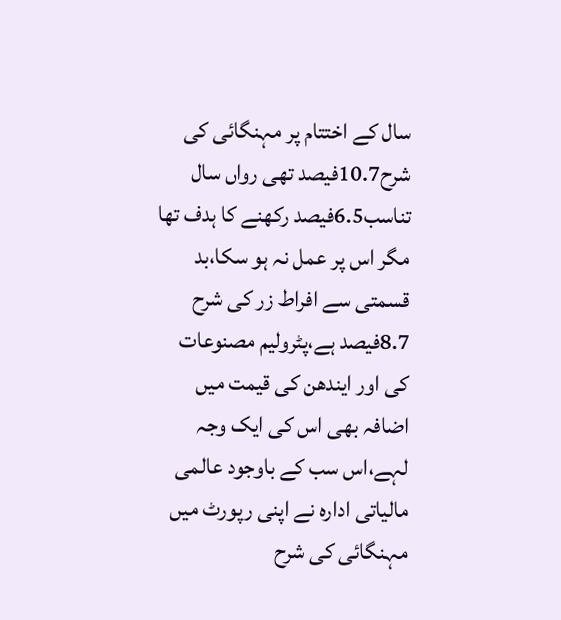سال کے اختتام پر مہنگائی کی شرح10.7فیصد تھی رواں سال تناسب6.5فیصد رکھنے کا ہدف تھا مگر اس پر عمل نہ ہو سکا،بد قسمتی سے افراط زر کی شرح 8.7فیصد ہے،پٹرولیم مصنوعات کی اور ایندھن کی قیمت میں اضافہ بھی اس کی ایک وجہ لہے،اس سب کے باوجود عالمی مالیاتی ادارہ نے اپنی رپورٹ میں مہنگائی کی شرح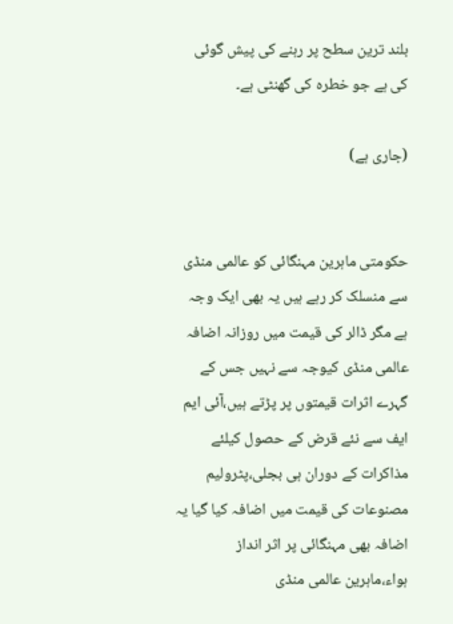بلند ترین سطح پر رہنے کی پیش گوئی کی ہے جو خطرہ کی گھنٹی ہے۔

(جاری ہے)


حکومتی ماہرین مہنگائی کو عالمی منڈی سے منسلک کر رہے ہیں یہ بھی ایک وجہ ہے مگر ڈالر کی قیمت میں روزانہ اضافہ عالمی منڈی کیوجہ سے نہیں جس کے گہرے اثرات قیمتوں پر پڑتے ہیں،آئی ایم ایف سے نئے قرض کے حصول کیلئے مذاکرات کے دوران ہی بجلی،پٹرولیم مصنوعات کی قیمت میں اضافہ کیا گیا یہ اضافہ بھی مہنگائی پر اثر انداز ہواء،ماہرین عالمی منڈی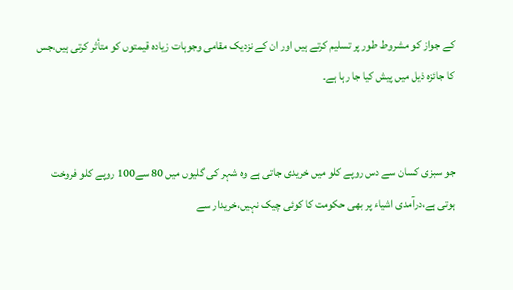کے جواز کو مشروط طور پر تسلیم کرتے ہیں اور ان کے نزدیک مقامی وجوہات زیادہ قیمتوں کو متأثر کرتی ہیں،جس کا جائزہ ذیل میں پیش کیا جا رہا ہے۔


جو سبزی کسان سے دس روپے کلو میں خریدی جاتی ہے وہ شہر کی گلیوں میں 80 سے100 روپے کلو فروخت ہوتی ہے،درآمدی اشیاء پر بھی حکومت کا کوئی چیک نہیں،خریدار سے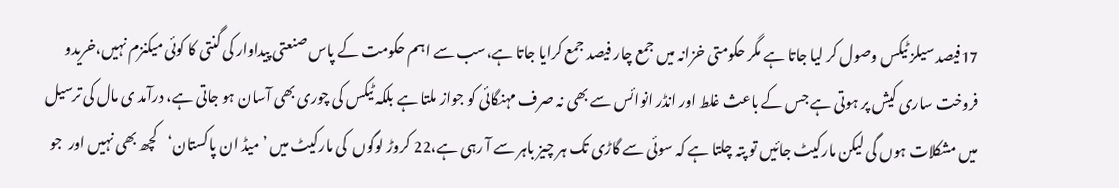17فیصد سیلز ٹیکس وصول کر لیا جاتا ہے مگر حکومتی خزانہ میں جمع چار فیصد جمع کرایا جاتا ہے،سب سے اہم حکومت کے پاس صنعتی پیداوار کی گنتی کا کوئی میکنزم نہیں،خریدو فروخت ساری کیش پر ہوتی ہے جس کے باعث غلط اور انڈر انوائس سے بھی نہ صرف مہنگائی کو جواز ملتا ہے بلکہ ٹیکس کی چوری بھی آسان ہو جاتی ہے، درآمد ی مال کی ترسیل میں مشکلات ہوں گی لیکن مارکیٹ جائیں تو پتہ چلتا ہے کہ سوئی سے گاڑی تک ہر چیز باہر سے آ رہی ہے،22 کروڑ لوگوں  کی مارکیٹ میں ’میڈ ان پاکستان‘کچھ بھی نہیں اور  جو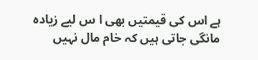ہے اس کی قیمتیں بھی ا س لیے زیادہ مانگی جاتی ہیں کہ خام مال نہیں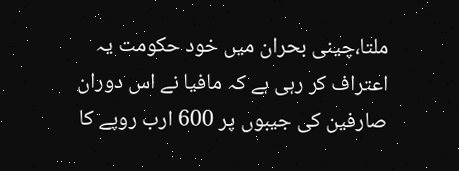ملتا،چینی بحران میں خود حکومت یہ اعتراف کر رہی ہے کہ مافیا نے اس دوران صارفین کی جیبوں پر 600 ارب روپے کا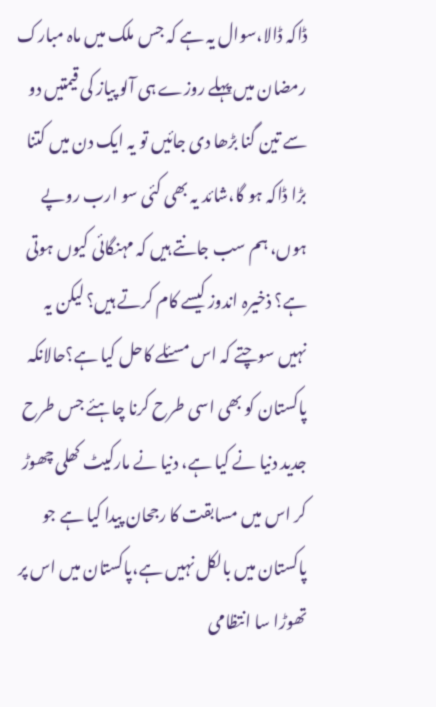ڈاکہ ڈالا،سوال یہ ہے کہ جس ملک میں ماہ مبارک رمضان میں پہلے روزے ہی آلو پیاز کی قیمتیں دو سے تین گنا بڑھا دی جائیں تو یہ ایک دن میں کتنا بڑا ڈاکہ ہو گا،شائد یہ بھی کئی سو ارب روپے ہوں، ہم سب جانتے ہیں کہ مہنگائی کیوں ہوتی ہے؟ ذخیرہ اندوز کیسے کام کرتے ہیں؟ لیکن یہ نہیں سوچتے کہ اس مسئلے کاحل کیا ہے؟حالانکہ  پاکستان کو بھی اسی طرح کرنا چاہئے جس طرح جدید دنیا نے کیا ہے، دنیا نے مارکیٹ کھلی چھوڑ کر اس میں مسابقت کا رجحان پیدا کیا ہے جو پاکستان میں بالکل نہیں ہے،پاکستان میں اس پر تھوڑا سا انتظامی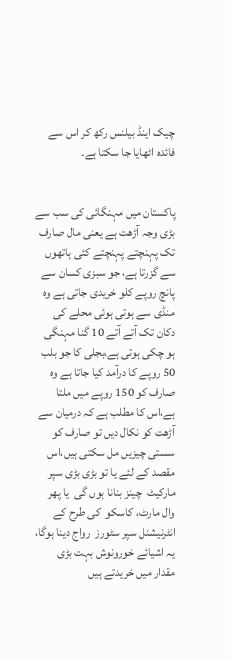چیک اینڈ بیلنس رکھ کر اس سے فائدہ اٹھایا جا سکتا ہے۔


پاکستان میں مہنگائی کی سب سے بڑی وجہ آڑھت ہے یعنی مال صارف تک پہنچتے پہنچتے کئی ہاتھوں سے گزرتا ہے، جو سبزی کسان سے پانچ روپے کلو خریدی جاتی ہے وہ منڈی سے ہوتی ہوئی محلے کی دکان تک آتے آتے 10 گنا مہنگی ہو چکی ہوتی ہے،بجلی کا جو بلب 50 روپے کا درآمد کیا جاتا ہے وہ صارف کو 150 روپے میں ملتا ہے،اس کا مطلب ہے کہ درمیان سے آڑھت کو نکال دیں تو صارف کو سستی چیزیں مل سکتی ہیں،اس مقصد کے لئے یا تو بڑی بڑی سپر مارکیٹ  چینز بنانا ہوں گی  یا پھر وال مارٹ، کاسکو  کی طرح کے انٹرنیشنل سپر سٹورز  رواج دینا ہوگا، یہ اشیائے خورونوش بہت بڑی  مقدار میں خریدتے ہیں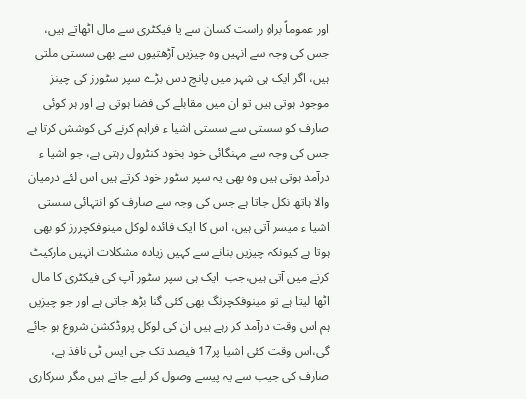اور عموماً براہِ راست کسان سے یا فیکٹری سے مال اٹھاتے ہیں، جس کی وجہ سے انہیں وہ چیزیں آڑھتیوں سے بھی سستی ملتی ہیں، اگر ایک ہی شہر میں پانچ دس بڑے سپر سٹورز کی چینز موجود ہوتی ہیں تو ان میں مقابلے کی فضا ہوتی ہے اور ہر کوئی صارف کو سستی سے سستی اشیا ء فراہم کرنے کی کوشش کرتا ہے جس کی وجہ سے مہنگائی خود بخود کنٹرول رہتی ہے، جو اشیا ء  درآمد ہوتی ہیں وہ بھی یہ سپر سٹور خود کرتے ہیں اس لئے درمیان والا ہاتھ نکل جاتا ہے جس کی وجہ سے صارف کو انتہائی سستی اشیا ء میسر آتی ہیں، اس کا ایک فائدہ لوکل مینوفکچررز کو بھی ہوتا ہے کیونکہ چیزیں بنانے سے کہیں زیادہ مشکلات انہیں مارکیٹ کرنے میں آتی ہیں،جب  ایک ہی سپر سٹور آپ کی فیکٹری کا مال اٹھا لیتا ہے تو مینوفکچرنگ بھی کئی گنا بڑھ جاتی ہے اور جو چیزیں ہم اس وقت درآمد کر رہے ہیں ان کی لوکل پروڈکشن شروع ہو جائے گی،اس وقت کئی اشیا پر17 فیصد تک جی ایس ٹی نافذ ہے، صارف کی جیب سے یہ پیسے وصول کر لیے جاتے ہیں مگر سرکاری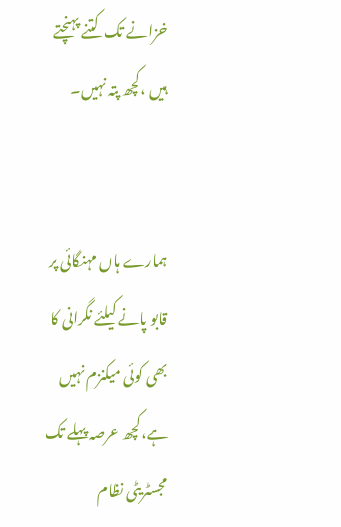خزانے تک  کتنے پہنچتے ہیں ،کچھ پتہ نہیں۔


ہمارے ہاں مہنگائی پر قابو پانے کیلئے نگرانی کا بھی کوئی میکنزم نہیں ہے،کچھ عرصہ پہلے تک مجسٹریٹی نظام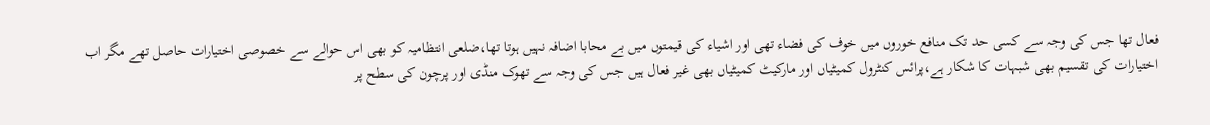فعال تھا جس کی وجہ سے کسی حد تک منافع خوروں میں خوف کی فضاء تھی اور اشیاء کی قیمتوں میں بے محابا اضافہ نہیں ہوتا تھا،ضلعی انتظامیہ کو بھی اس حوالے سے خصوصی اختیارات حاصل تھے مگر اب اختیارات کی تقسیم بھی شبہات کا شکار ہے،پرائس کنٹرول کمیٹیاں اور مارکیٹ کمیٹیاں بھی غیر فعال ہیں جس کی وجہ سے تھوک منڈی اور پرچون کی سطح پر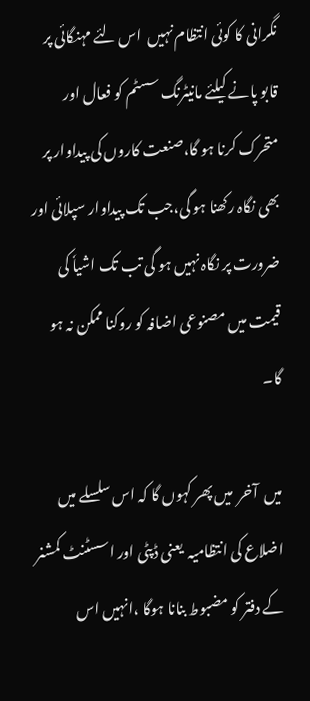نگرانی کا کوئی انتظام نہیں  اس لئے مہنگائی پر قابو پانے کیلئے مانیٹرنگ سسٹم کو فعال اور متحرک کرنا ہو گا،صنعت کاروں کی پیداوار پر بھی نگاہ رکھنا ہو گی،جب تک پیداوار سپلائی اور ضرورت پر نگاہ نہیں ہو گی تب تک اشیاٗ کی قیمت میں مصنوعی اضافہ کو روکنا ممکن نہ ہو گا۔

میں  آخر  میں پھر کہوں گا کہ اس سلسلے میں اضلاع کی انتظامیہ  یعنی ڈپٹی اور اسسٹنٹ کمشنر کے دفتر کو مضبوط بنانا ہوگا ،انہیں اس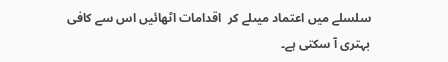سلسلے میں اعتماد میںلے کر  اقدامات اٹھائیں اس سے کافی بہتری آ سکتی ہے۔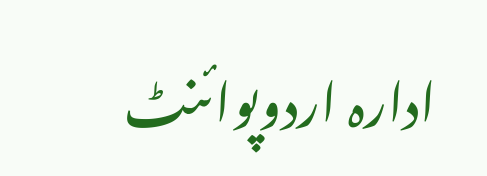ادارہ اردوپوائنٹ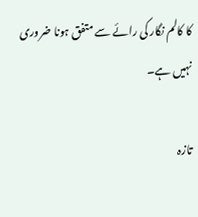کا کالم نگار کی رائے سے متفق ہونا ضروری نہیں ہے۔

تازہ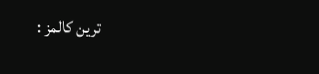ترین کالمز :